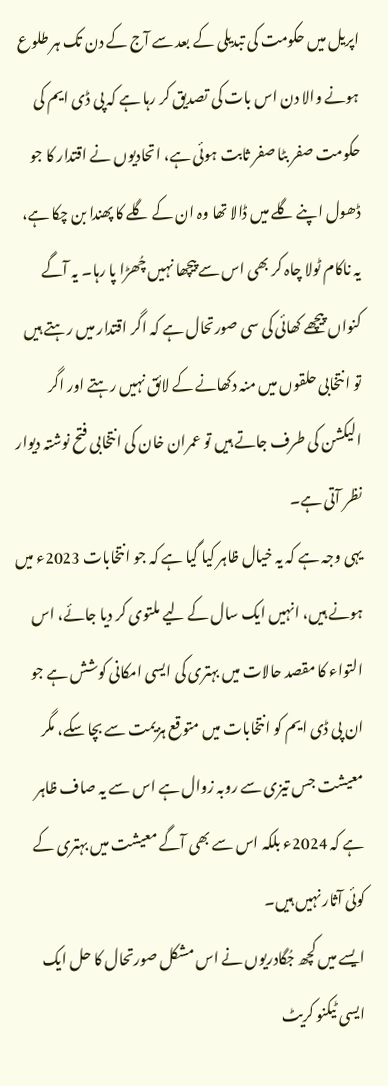اپریل میں حکومت کی تبدیلی کے بعد سے آج کے دن تک ہر طلوع ہونے والا دن اس بات کی تصدیق کر رہا ہے کہ پی ڈی ایم کی حکومت صفر بٹا صفر ثابت ہوئی ہے، اتحادیوں نے اقتدار کا جو ڈھول اپنے گلے میں ڈالا تھا وہ ان کے گلے کا پھندا بن چکا ہے، یہ ناکام ٹولا چاہ کر بھی اس سے پیچھا نہیں چُھڑا پا رہا۔ یہ آگے کنواں پیچھے کھائی کی سی صورتحال ہے کہ اگر اقتدار میں رہتے ہیں تو انتخابی حلقوں میں منہ دکھانے کے لائق نہیں رہتے اور اگر الیکشن کی طرف جاتے ہیں تو عمران خان کی انتخابی فتح نوشتہ دیوار نظر آتی ہے۔
یہی وجہ ہے کہ یہ خیال ظاہر کیا گیا ہے کہ جو انتخابات 2023ء میں ہونے ہیں، انہیں ایک سال کے لیے ملتوی کر دیا جائے، اس التواء کا مقصد حالات میں بہتری کی ایسی امکانی کوشش ہے جو ان پی ڈی ایم کو انتخابات میں متوقع ہزیمت سے بچا سکے، مگر معیشت جس تیزی سے روبہ زوال ہے اس سے یہ صاف ظاہر ہے کہ 2024ء بلکہ اس سے بھی آگے معیشت میں بہتری کے کوئی آثار نہیں ہیں۔
ایسے میں کچھ جُگادریوں نے اس مشکل صورتحال کا حل ایک ایسی ٹیکنو کریٹ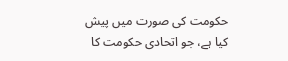حکومت کی صورت میں پیش کیا ہے، جو اتحادی حکومت کا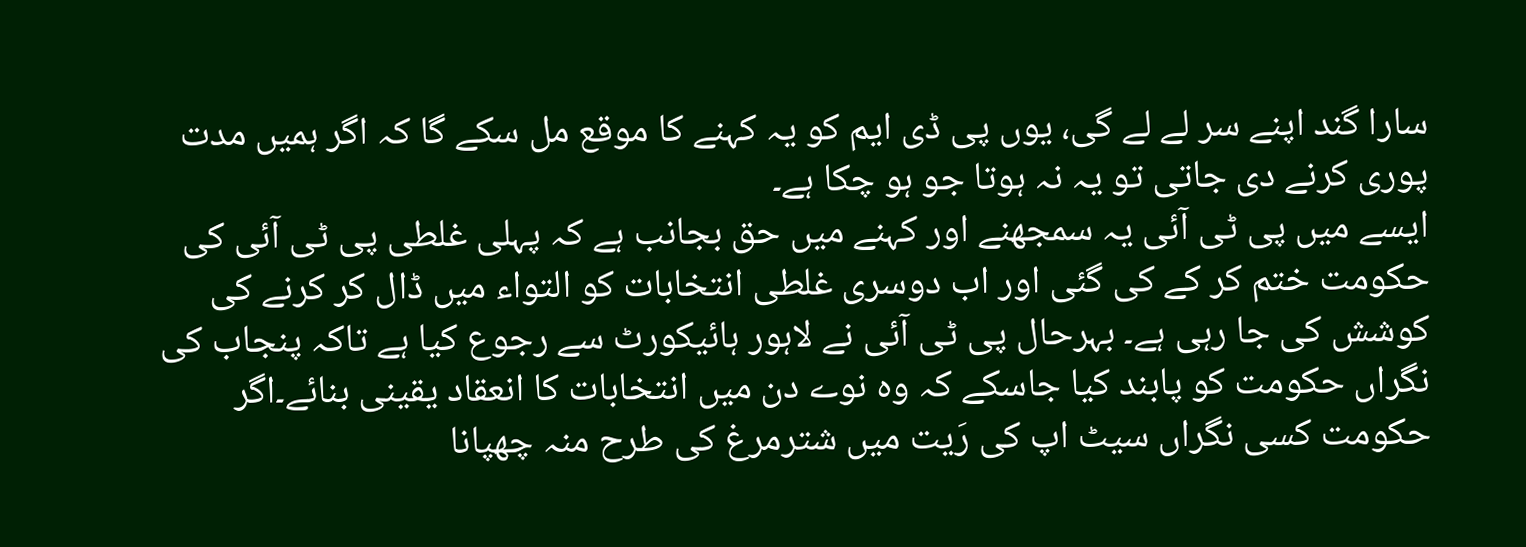سارا گند اپنے سر لے لے گی، یوں پی ڈی ایم کو یہ کہنے کا موقع مل سکے گا کہ اگر ہمیں مدت پوری کرنے دی جاتی تو یہ نہ ہوتا جو ہو چکا ہے۔
ایسے میں پی ٹی آئی یہ سمجھنے اور کہنے میں حق بجانب ہے کہ پہلی غلطی پی ٹی آئی کی حکومت ختم کر کے کی گئی اور اب دوسری غلطی انتخابات کو التواء میں ڈال کر کرنے کی کوشش کی جا رہی ہے۔ بہرحال پی ٹی آئی نے لاہور ہائیکورٹ سے رجوع کیا ہے تاکہ پنجاب کی نگراں حکومت کو پابند کیا جاسکے کہ وہ نوے دن میں انتخابات کا انعقاد یقینی بنائے۔اگر حکومت کسی نگراں سیٹ اپ کی رَیت میں شترمرغ کی طرح منہ چھپانا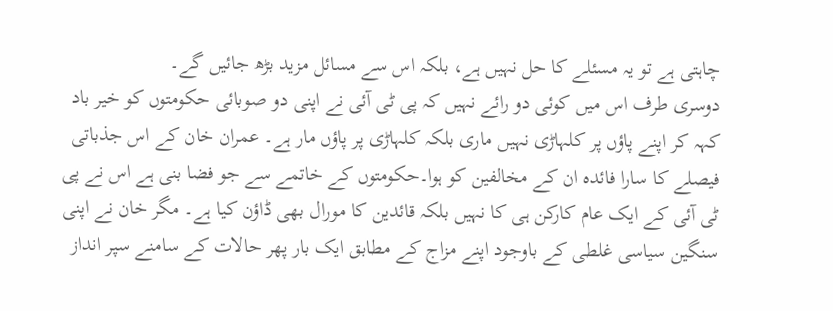چاہتی ہے تو یہ مسئلے کا حل نہیں ہے، بلکہ اس سے مسائل مزید بڑھ جائیں گے۔
دوسری طرف اس میں کوئی دو رائے نہیں کہ پی ٹی آئی نے اپنی دو صوبائی حکومتوں کو خیر باد کہہ کر اپنے پاؤں پر کلہاڑی نہیں ماری بلکہ کلہاڑی پر پاؤں مار ہے۔ عمران خان کے اس جذباتی فیصلے کا سارا فائدہ ان کے مخالفین کو ہوا۔حکومتوں کے خاتمے سے جو فضا بنی ہے اس نے پی ٹی آئی کے ایک عام کارکن ہی کا نہیں بلکہ قائدین کا مورال بھی ڈاؤن کیا ہے۔ مگر خان نے اپنی سنگین سیاسی غلطی کے باوجود اپنے مزاج کے مطابق ایک بار پھر حالات کے سامنے سپر انداز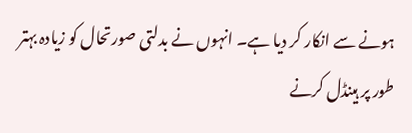ہونے سے انکار کر دیا ہے۔ انہوں نے بدلتی صورتحال کو زیادہ بہتر طور پر ہینڈل کرنے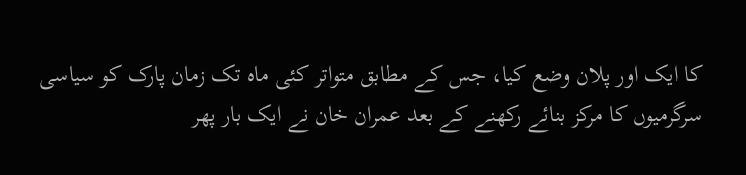کا ایک اور پلان وضع کیا، جس کے مطابق متواتر کئی ماہ تک زمان پارک کو سیاسی سرگرمیوں کا مرکز بنائے رکھنے کے بعد عمران خان نے ایک بار پھر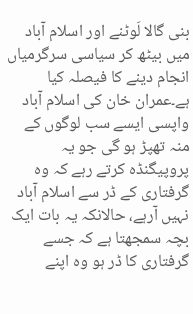بنی گالا لَوٹنے اور اسلام آباد میں بیٹھ کر سیاسی سرگرمیاں انجام دینے کا فیصلہ کیا ہے۔عمران خان کی اسلام آباد واپسی ایسے سب لوگوں کے منہ تھپڑ ہو گی جو یہ پروپیگنڈہ کرتے رہے کہ وہ گرفتاری کے ڈر سے اسلام آباد نہیں آرہے، حالانکہ یہ بات ایک بچہ سمجھتا ہے کہ جسے گرفتاری کا ڈر ہو وہ اپنے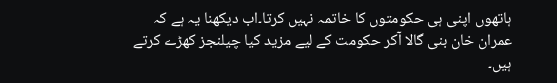ہاتھوں اپنی ہی حکومتوں کا خاتمہ نہیں کرتا۔اب دیکھنا یہ ہے کہ عمران خان بنی گالا آکر حکومت کے لیے مزید کیا چیلنجز کھڑے کرتے ہیں۔